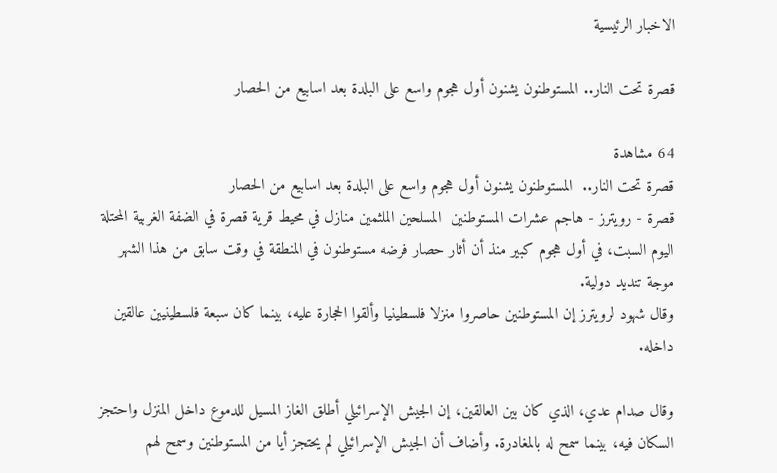الاخبار الرئيسية

قصرة تحت النار.. المستوطنون يشنون أول هجوم واسع على البلدة بعد اسابيع من الحصار

64 مشاهدة
قصرة تحت النار..  المستوطنون يشنون أول هجوم واسع على البلدة بعد اسابيع من الحصار
قصرة - رويترز - هاجم عشرات المستوطنين  المسلحين الملثمين منازل في محيط قرية قصرة في الضفة الغربية المحتلة اليوم السبت، في أول هجوم كبير منذ أن أثار حصار فرضه مستوطنون في المنطقة في وقت سابق من هذا ‌الشهر موجة تنديد دولية.
وقال شهود لرويترز إن المستوطنين حاصروا منزلا فلسطينيا وألقوا الحجارة عليه، بينما كان سبعة فلسطينيين عالقين داخله.

وقال صدام عدي، الذي كان بين العالقين، إن الجيش الإسرائيلي أطلق الغاز المسيل للدموع داخل المنزل واحتجز السكان فيه، بينما سمح له بالمغادرة. وأضاف أن الجيش الإسرائيلي لم يحتجز أيا من المستوطنين وسمح لهم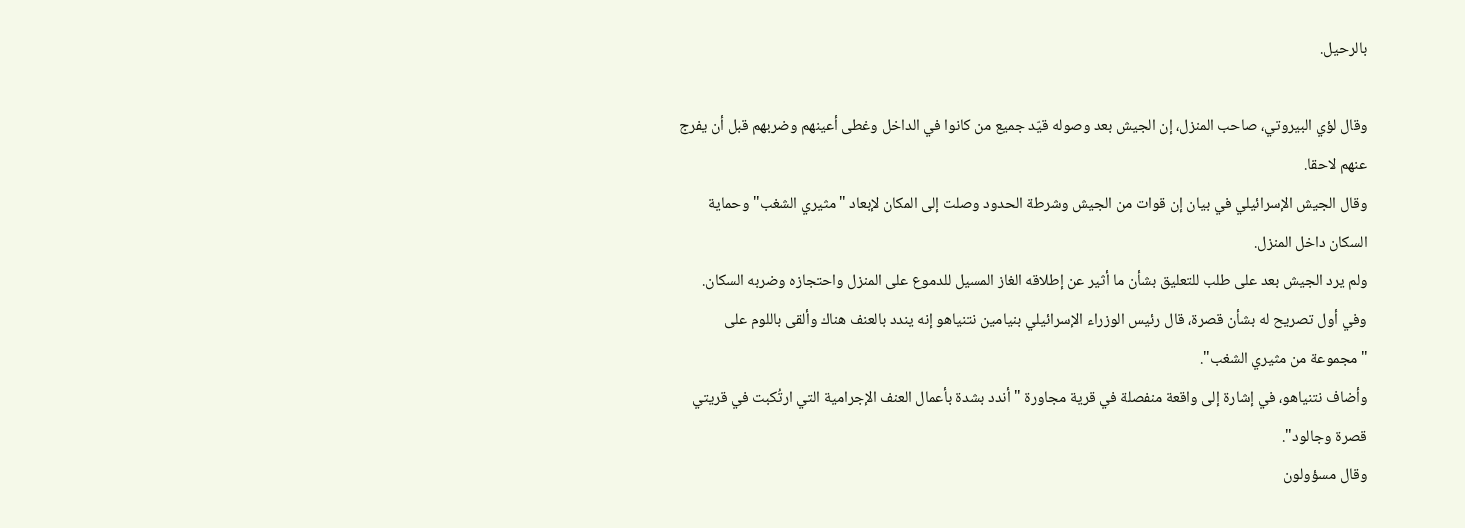بالرحيل.

وقال لؤي البيروتي، صاحب المنزل، إن الجيش بعد وصوله قيّد جميع من كانوا في الداخل وغطى أعينهم وضربهم قبل أن يفرج عنهم لاحقا.
وقال الجيش الإسرائيلي في بيان إن قوات من الجيش وشرطة الحدود وصلت إلى المكان لإبعاد "مثيري الشغب" وحماية السكان داخل المنزل.
ولم يرد الجيش بعد على طلب للتعليق بشأن ما أثير عن إطلاقه الغاز المسيل للدموع على المنزل واحتجازه وضربه السكان.
وفي أول تصريح له بشأن قصرة، قال رئيس الوزراء الإسرائيلي بنيامين نتنياهو إنه يندد بالعنف هناك وألقى باللوم على "مجموعة من مثيري الشغب".
وأضاف نتنياهو، في إشارة إلى واقعة منفصلة في قرية مجاورة "أندد بشدة بأعمال العنف الإجرامية التي ارتُكبت في قريتي قصرة وجالود".
وقال مسؤولون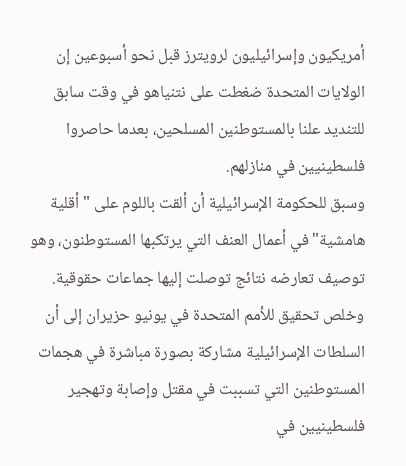أمريكيون وإسرائيليون لرويترز قبل نحو أسبوعين إن الولايات المتحدة ضغطت على نتنياهو في وقت سابق للتنديد علنا بالمستوطنين المسلحين، بعدما حاصروا فلسطينيين في منازلهم.
وسبق للحكومة الإسرائيلية أن ألقت باللوم على "أقلية هامشية" في أعمال العنف التي يرتكبها المستوطنون، وهو توصيف تعارضه نتائج توصلت إليها جماعات حقوقية.
وخلص تحقيق للأمم المتحدة في يونيو حزيران إلى أن السلطات الإسرائيلية مشاركة بصورة مباشرة في هجمات المستوطنين التي تسببت في مقتل وإصابة وتهجير فلسطينيين في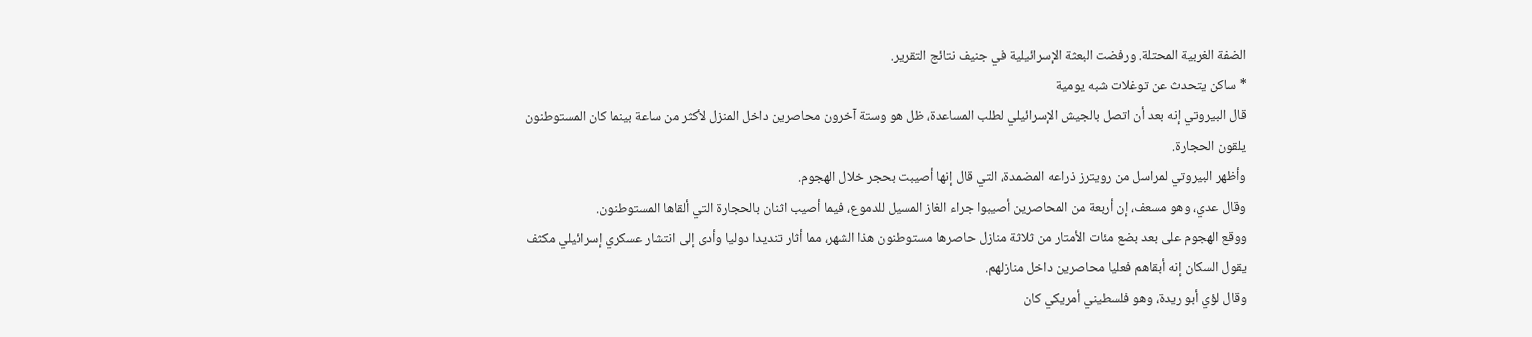الضفة الغربية المحتلة. ورفضت البعثة الإسرائيلية في جنيف ‌نتائج التقرير.
* ساكن يتحدث عن توغلات شبه يومية
قال البيروتي إنه بعد أن اتصل بالجيش الإسرائيلي لطلب المساعدة، ظل هو وستة آخرون محاصرين داخل المنزل لأكثر من ساعة بينما كان المستوطنون يلقون الحجارة.
وأظهر البيروتي لمراسل من رويترز ذراعه المضمدة، التي قال إنها أصيبت بحجر خلال الهجوم.
وقال عدي، وهو مسعف، إن أربعة من المحاصرين أصيبوا جراء الغاز المسيل للدموع، فيما أصيب اثنان بالحجارة التي ألقاها المستوطنون.
ووقع الهجوم على بعد بضع مئات الأمتار من ثلاثة منازل حاصرها مستوطنون هذا الشهر، مما أثار تنديدا دوليا وأدى إلى انتشار عسكري إسرائيلي مكثف يقول السكان إنه أبقاهم فعليا محاصرين داخل منازلهم.
وقال لؤي أبو ريدة، وهو فلسطيني أمريكي كان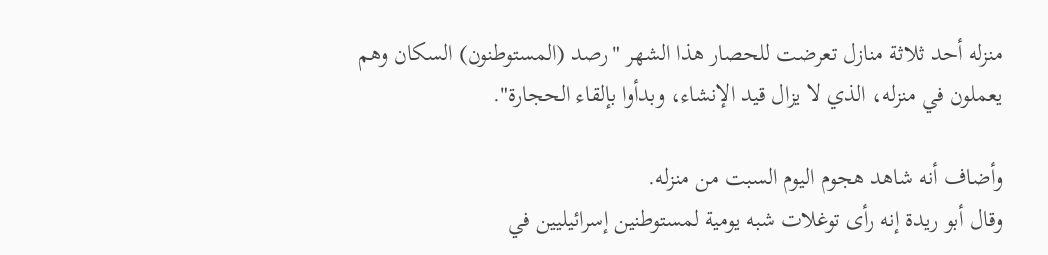منزله أحد ثلاثة منازل تعرضت للحصار هذا الشهر "رصد (المستوطنون) السكان وهم يعملون في منزله، الذي لا يزال قيد الإنشاء، وبدأوا بإلقاء الحجارة".

وأضاف أنه شاهد هجوم اليوم السبت من منزله.
وقال أبو ريدة إنه رأى توغلات شبه يومية لمستوطنين إسرائيليين في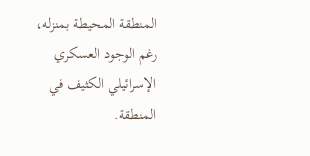المنطقة المحيطة بمنزله، رغم الوجود العسكري الإسرائيلي الكثيف في المنطقة.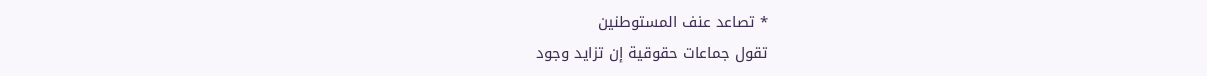* تصاعد عنف المستوطنين
تقول جماعات حقوقية إن تزايد وجود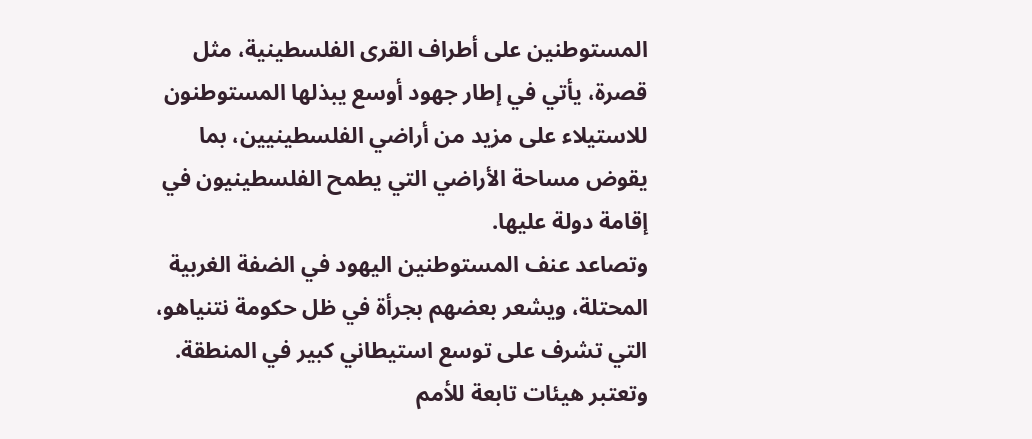المستوطنين على أطراف القرى الفلسطينية، مثل قصرة، يأتي في إطار جهود أوسع يبذلها المستوطنون للاستيلاء على مزيد من أراضي الفلسطينيين، بما يقوض مساحة الأراضي التي يطمح الفلسطينيون في إقامة دولة عليها.
وتصاعد عنف المستوطنين اليهود في الضفة الغربية المحتلة، ويشعر بعضهم بجرأة في ظل حكومة نتنياهو، التي تشرف على توسع استيطاني كبير في المنطقة.
وتعتبر هيئات تابعة للأمم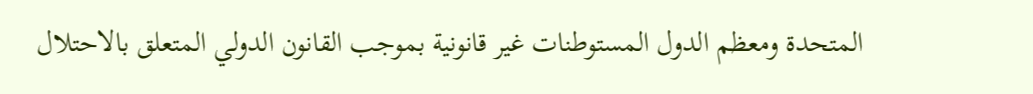المتحدة ومعظم الدول المستوطنات غير قانونية بموجب القانون الدولي المتعلق بالاحتلال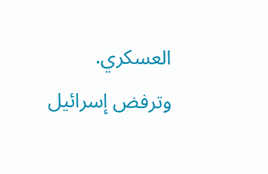العسكري. وترفض إسرائيل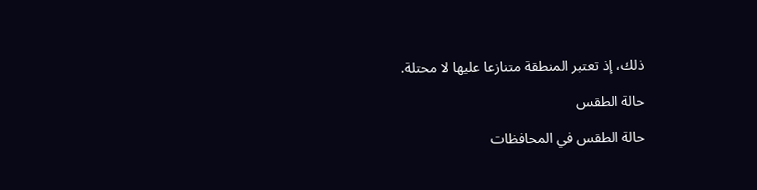ذلك، إذ تعتبر المنطقة متنازعا عليها لا محتلة.

حالة الطقس

حالة الطقس في المحافظات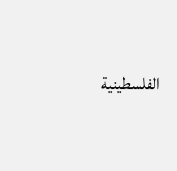الفلسطينية